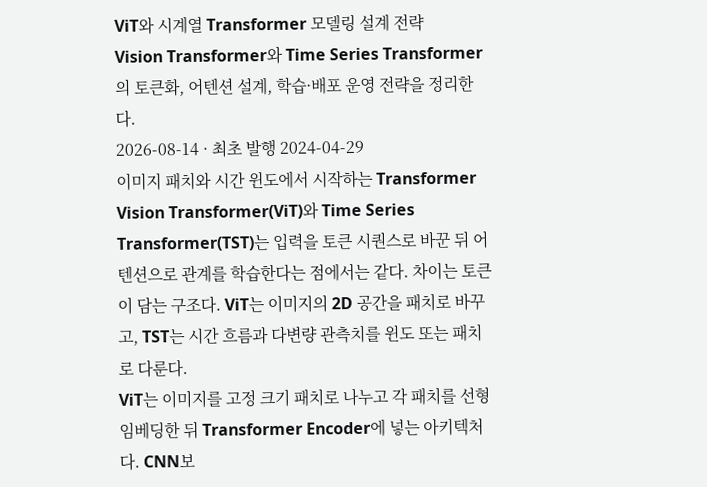ViT와 시계열 Transformer 모델링 설계 전략
Vision Transformer와 Time Series Transformer의 토큰화, 어텐션 설계, 학습·배포 운영 전략을 정리한다.
2026-08-14 · 최초 발행 2024-04-29
이미지 패치와 시간 윈도에서 시작하는 Transformer
Vision Transformer(ViT)와 Time Series Transformer(TST)는 입력을 토큰 시퀀스로 바꾼 뒤 어텐션으로 관계를 학습한다는 점에서는 같다. 차이는 토큰이 담는 구조다. ViT는 이미지의 2D 공간을 패치로 바꾸고, TST는 시간 흐름과 다변량 관측치를 윈도 또는 패치로 다룬다.
ViT는 이미지를 고정 크기 패치로 나누고 각 패치를 선형 임베딩한 뒤 Transformer Encoder에 넣는 아키텍처다. CNN보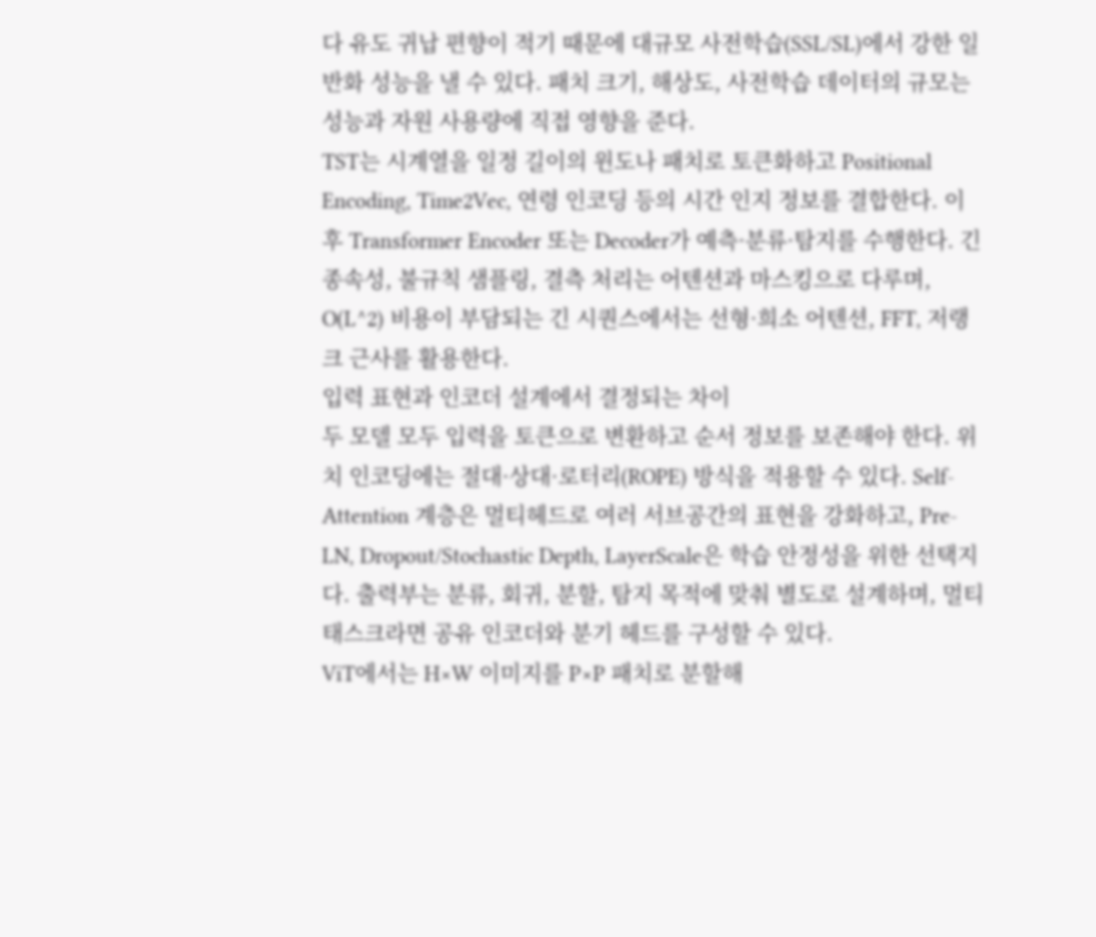다 유도 귀납 편향이 적기 때문에 대규모 사전학습(SSL/SL)에서 강한 일반화 성능을 낼 수 있다. 패치 크기, 해상도, 사전학습 데이터의 규모는 성능과 자원 사용량에 직접 영향을 준다.
TST는 시계열을 일정 길이의 윈도나 패치로 토큰화하고 Positional Encoding, Time2Vec, 연령 인코딩 등의 시간 인지 정보를 결합한다. 이후 Transformer Encoder 또는 Decoder가 예측·분류·탐지를 수행한다. 긴 종속성, 불규칙 샘플링, 결측 처리는 어텐션과 마스킹으로 다루며, O(L^2) 비용이 부담되는 긴 시퀀스에서는 선형·희소 어텐션, FFT, 저랭크 근사를 활용한다.
입력 표현과 인코더 설계에서 결정되는 차이
두 모델 모두 입력을 토큰으로 변환하고 순서 정보를 보존해야 한다. 위치 인코딩에는 절대·상대·로터리(ROPE) 방식을 적용할 수 있다. Self-Attention 계층은 멀티헤드로 여러 서브공간의 표현을 강화하고, Pre-LN, Dropout/Stochastic Depth, LayerScale은 학습 안정성을 위한 선택지다. 출력부는 분류, 회귀, 분할, 탐지 목적에 맞춰 별도로 설계하며, 멀티태스크라면 공유 인코더와 분기 헤드를 구성할 수 있다.
ViT에서는 H×W 이미지를 P×P 패치로 분할해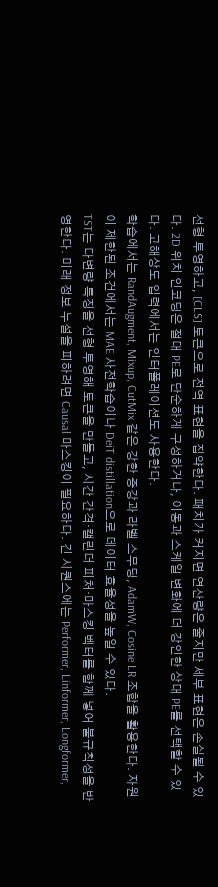선형 투영하고, [CLS] 토큰으로 전역 표현을 집약한다. 패치가 커지면 연산량은 줄지만 세부 표현은 손실될 수 있다. 2D 위치 인코딩은 절대 PE로 단순하게 구성하거나, 이동과 스케일 변화에 더 강인한 상대 PE를 선택할 수 있다. 고해상도 입력에서는 인터폴레이션도 사용한다.
학습에서는 RandAugment, Mixup, CutMix 같은 강한 증강과 라벨 스무딩, AdamW, Cosine LR 조합을 활용한다. 자원이 제한된 조건에서는 MAE 사전학습이나 DeiT distillation으로 데이터 효율성을 높일 수 있다.
TST는 다변량 특징을 선형 투영해 토큰을 만들고, 시간 간격·캘린더 피처·마스킹 벡터를 함께 넣어 불규칙성을 반영한다. 미래 정보 누설을 피하려면 Causal 마스킹이 필요하다. 긴 시퀀스에는 Performer, Linformer, Longformer,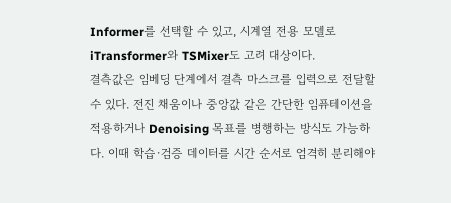Informer를 선택할 수 있고, 시계열 전용 모델로 iTransformer와 TSMixer도 고려 대상이다.
결측값은 임베딩 단계에서 결측 마스크를 입력으로 전달할 수 있다. 전진 채움이나 중앙값 같은 간단한 임퓨테이션을 적용하거나 Denoising 목표를 병행하는 방식도 가능하다. 이때 학습·검증 데이터를 시간 순서로 엄격히 분리해야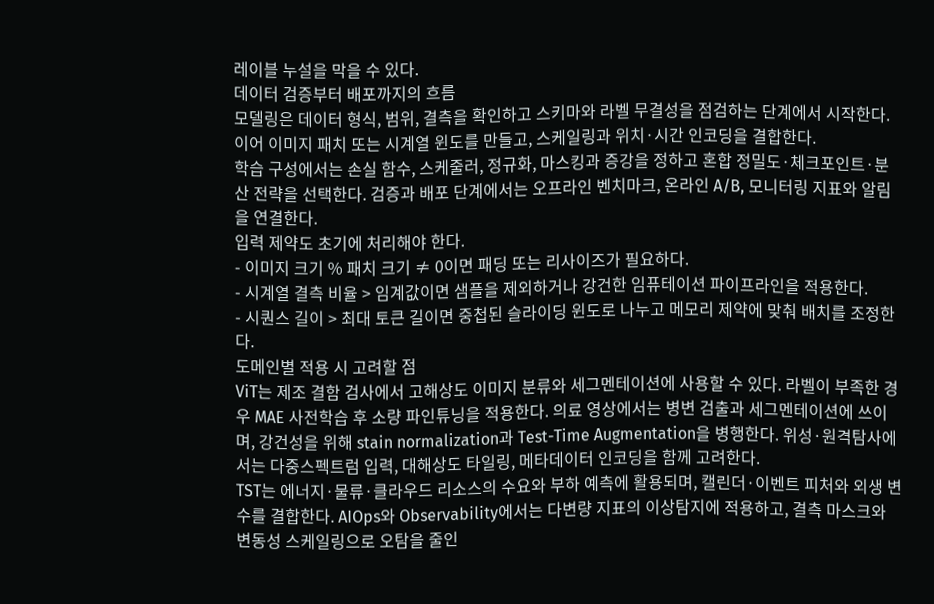레이블 누설을 막을 수 있다.
데이터 검증부터 배포까지의 흐름
모델링은 데이터 형식, 범위, 결측을 확인하고 스키마와 라벨 무결성을 점검하는 단계에서 시작한다. 이어 이미지 패치 또는 시계열 윈도를 만들고, 스케일링과 위치·시간 인코딩을 결합한다.
학습 구성에서는 손실 함수, 스케줄러, 정규화, 마스킹과 증강을 정하고 혼합 정밀도·체크포인트·분산 전략을 선택한다. 검증과 배포 단계에서는 오프라인 벤치마크, 온라인 A/B, 모니터링 지표와 알림을 연결한다.
입력 제약도 초기에 처리해야 한다.
- 이미지 크기 % 패치 크기 ≠ 0이면 패딩 또는 리사이즈가 필요하다.
- 시계열 결측 비율 > 임계값이면 샘플을 제외하거나 강건한 임퓨테이션 파이프라인을 적용한다.
- 시퀀스 길이 > 최대 토큰 길이면 중첩된 슬라이딩 윈도로 나누고 메모리 제약에 맞춰 배치를 조정한다.
도메인별 적용 시 고려할 점
ViT는 제조 결함 검사에서 고해상도 이미지 분류와 세그멘테이션에 사용할 수 있다. 라벨이 부족한 경우 MAE 사전학습 후 소량 파인튜닝을 적용한다. 의료 영상에서는 병변 검출과 세그멘테이션에 쓰이며, 강건성을 위해 stain normalization과 Test-Time Augmentation을 병행한다. 위성·원격탐사에서는 다중스펙트럼 입력, 대해상도 타일링, 메타데이터 인코딩을 함께 고려한다.
TST는 에너지·물류·클라우드 리소스의 수요와 부하 예측에 활용되며, 캘린더·이벤트 피처와 외생 변수를 결합한다. AIOps와 Observability에서는 다변량 지표의 이상탐지에 적용하고, 결측 마스크와 변동성 스케일링으로 오탐을 줄인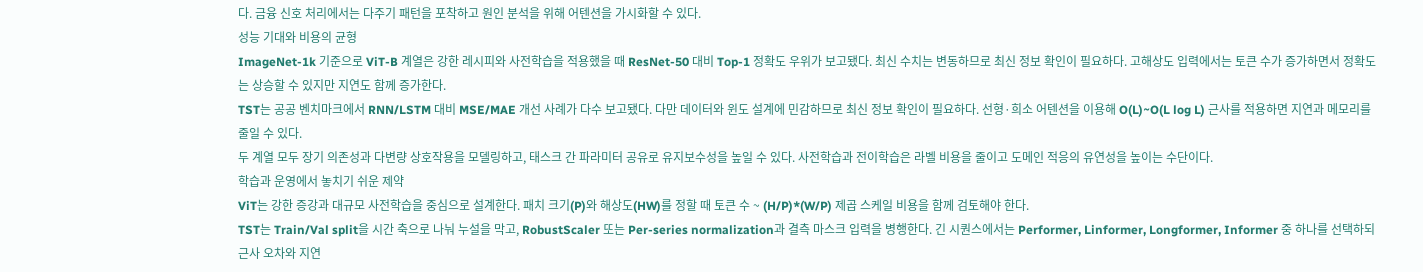다. 금융 신호 처리에서는 다주기 패턴을 포착하고 원인 분석을 위해 어텐션을 가시화할 수 있다.
성능 기대와 비용의 균형
ImageNet-1k 기준으로 ViT-B 계열은 강한 레시피와 사전학습을 적용했을 때 ResNet-50 대비 Top-1 정확도 우위가 보고됐다. 최신 수치는 변동하므로 최신 정보 확인이 필요하다. 고해상도 입력에서는 토큰 수가 증가하면서 정확도는 상승할 수 있지만 지연도 함께 증가한다.
TST는 공공 벤치마크에서 RNN/LSTM 대비 MSE/MAE 개선 사례가 다수 보고됐다. 다만 데이터와 윈도 설계에 민감하므로 최신 정보 확인이 필요하다. 선형·희소 어텐션을 이용해 O(L)~O(L log L) 근사를 적용하면 지연과 메모리를 줄일 수 있다.
두 계열 모두 장기 의존성과 다변량 상호작용을 모델링하고, 태스크 간 파라미터 공유로 유지보수성을 높일 수 있다. 사전학습과 전이학습은 라벨 비용을 줄이고 도메인 적응의 유연성을 높이는 수단이다.
학습과 운영에서 놓치기 쉬운 제약
ViT는 강한 증강과 대규모 사전학습을 중심으로 설계한다. 패치 크기(P)와 해상도(HW)를 정할 때 토큰 수 ~ (H/P)*(W/P) 제곱 스케일 비용을 함께 검토해야 한다.
TST는 Train/Val split을 시간 축으로 나눠 누설을 막고, RobustScaler 또는 Per-series normalization과 결측 마스크 입력을 병행한다. 긴 시퀀스에서는 Performer, Linformer, Longformer, Informer 중 하나를 선택하되 근사 오차와 지연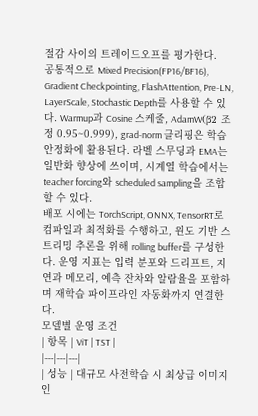절감 사이의 트레이드오프를 평가한다.
공통적으로 Mixed Precision(FP16/BF16), Gradient Checkpointing, FlashAttention, Pre-LN, LayerScale, Stochastic Depth를 사용할 수 있다. Warmup과 Cosine 스케줄, AdamW(β2 조정 0.95~0.999), grad-norm 클리핑은 학습 안정화에 활용된다. 라벨 스무딩과 EMA는 일반화 향상에 쓰이며, 시계열 학습에서는 teacher forcing와 scheduled sampling을 조합할 수 있다.
배포 시에는 TorchScript, ONNX, TensorRT로 컴파일과 최적화를 수행하고, 윈도 기반 스트리밍 추론을 위해 rolling buffer를 구성한다. 운영 지표는 입력 분포와 드리프트, 지연과 메모리, 예측 잔차와 알람율을 포함하며 재학습 파이프라인 자동화까지 연결한다.
모델별 운영 조건
| 항목 | ViT | TST |
|---|---|---|
| 성능 | 대규모 사전학습 시 최상급 이미지 인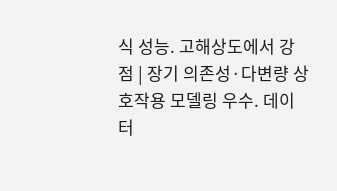식 성능. 고해상도에서 강점 | 장기 의존성·다변량 상호작용 모델링 우수. 데이터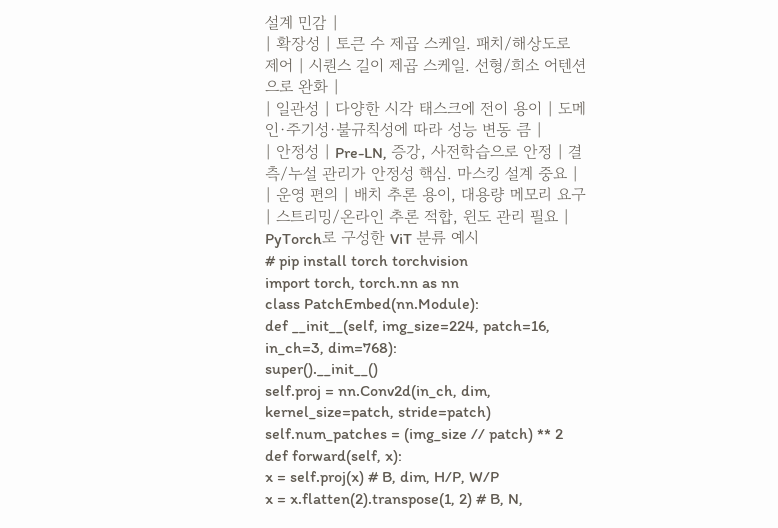설계 민감 |
| 확장성 | 토큰 수 제곱 스케일. 패치/해상도로 제어 | 시퀀스 길이 제곱 스케일. 선형/희소 어텐션으로 완화 |
| 일관성 | 다양한 시각 태스크에 전이 용이 | 도메인·주기성·불규칙성에 따라 성능 변동 큼 |
| 안정성 | Pre-LN, 증강, 사전학습으로 안정 | 결측/누설 관리가 안정성 핵심. 마스킹 설계 중요 |
| 운영 편의 | 배치 추론 용이, 대용량 메모리 요구 | 스트리밍/온라인 추론 적합, 윈도 관리 필요 |
PyTorch로 구성한 ViT 분류 예시
# pip install torch torchvision
import torch, torch.nn as nn
class PatchEmbed(nn.Module):
def __init__(self, img_size=224, patch=16, in_ch=3, dim=768):
super().__init__()
self.proj = nn.Conv2d(in_ch, dim, kernel_size=patch, stride=patch)
self.num_patches = (img_size // patch) ** 2
def forward(self, x):
x = self.proj(x) # B, dim, H/P, W/P
x = x.flatten(2).transpose(1, 2) # B, N,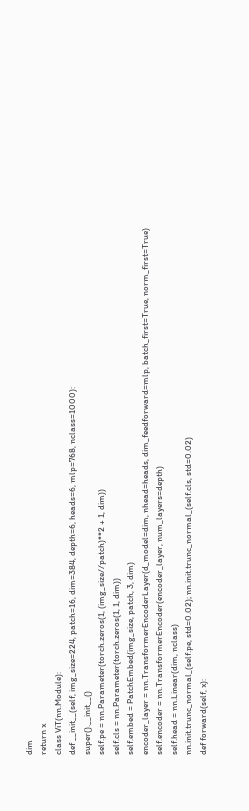dim
return x
class ViT(nn.Module):
def __init__(self, img_size=224, patch=16, dim=384, depth=6, heads=6, mlp=768, nclass=1000):
super().__init__()
self.pe = nn.Parameter(torch.zeros(1, (img_size//patch)**2 + 1, dim))
self.cls = nn.Parameter(torch.zeros(1, 1, dim))
self.embed = PatchEmbed(img_size, patch, 3, dim)
encoder_layer = nn.TransformerEncoderLayer(d_model=dim, nhead=heads, dim_feedforward=mlp, batch_first=True, norm_first=True)
self.encoder = nn.TransformerEncoder(encoder_layer, num_layers=depth)
self.head = nn.Linear(dim, nclass)
nn.init.trunc_normal_(self.pe, std=0.02); nn.init.trunc_normal_(self.cls, std=0.02)
def forward(self, x):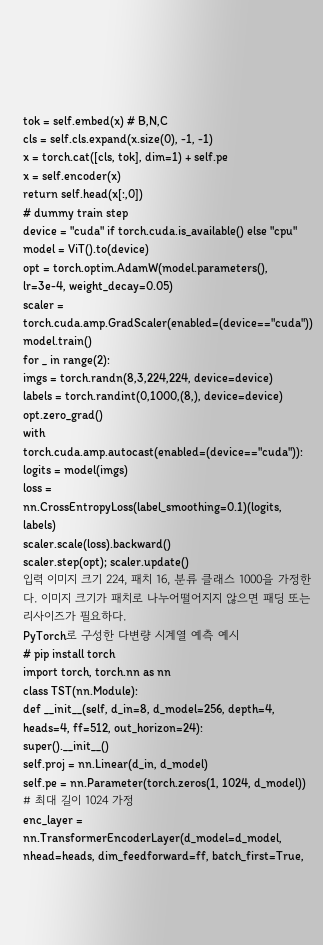tok = self.embed(x) # B,N,C
cls = self.cls.expand(x.size(0), -1, -1)
x = torch.cat([cls, tok], dim=1) + self.pe
x = self.encoder(x)
return self.head(x[:,0])
# dummy train step
device = "cuda" if torch.cuda.is_available() else "cpu"
model = ViT().to(device)
opt = torch.optim.AdamW(model.parameters(), lr=3e-4, weight_decay=0.05)
scaler = torch.cuda.amp.GradScaler(enabled=(device=="cuda"))
model.train()
for _ in range(2):
imgs = torch.randn(8,3,224,224, device=device)
labels = torch.randint(0,1000,(8,), device=device)
opt.zero_grad()
with torch.cuda.amp.autocast(enabled=(device=="cuda")):
logits = model(imgs)
loss = nn.CrossEntropyLoss(label_smoothing=0.1)(logits, labels)
scaler.scale(loss).backward()
scaler.step(opt); scaler.update()
입력 이미지 크기 224, 패치 16, 분류 클래스 1000을 가정한다. 이미지 크기가 패치로 나누어떨어지지 않으면 패딩 또는 리사이즈가 필요하다.
PyTorch로 구성한 다변량 시계열 예측 예시
# pip install torch
import torch, torch.nn as nn
class TST(nn.Module):
def __init__(self, d_in=8, d_model=256, depth=4, heads=4, ff=512, out_horizon=24):
super().__init__()
self.proj = nn.Linear(d_in, d_model)
self.pe = nn.Parameter(torch.zeros(1, 1024, d_model)) # 최대 길이 1024 가정
enc_layer = nn.TransformerEncoderLayer(d_model=d_model, nhead=heads, dim_feedforward=ff, batch_first=True,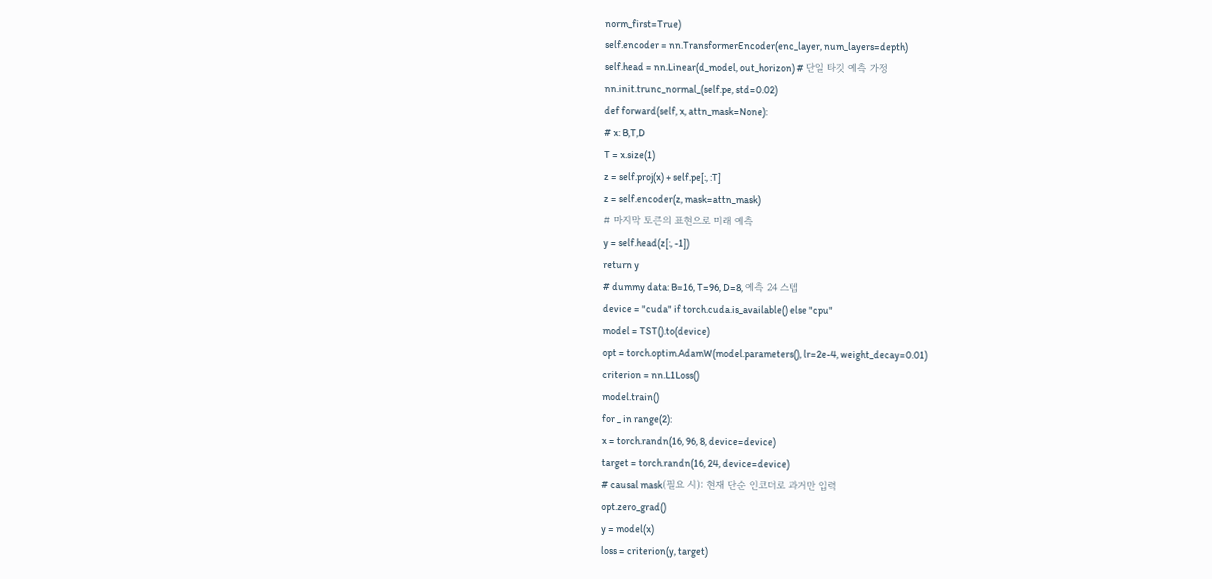norm_first=True)
self.encoder = nn.TransformerEncoder(enc_layer, num_layers=depth)
self.head = nn.Linear(d_model, out_horizon) # 단일 타깃 예측 가정
nn.init.trunc_normal_(self.pe, std=0.02)
def forward(self, x, attn_mask=None):
# x: B,T,D
T = x.size(1)
z = self.proj(x) + self.pe[:, :T]
z = self.encoder(z, mask=attn_mask)
# 마지막 토큰의 표현으로 미래 예측
y = self.head(z[:, -1])
return y
# dummy data: B=16, T=96, D=8, 예측 24 스텝
device = "cuda" if torch.cuda.is_available() else "cpu"
model = TST().to(device)
opt = torch.optim.AdamW(model.parameters(), lr=2e-4, weight_decay=0.01)
criterion = nn.L1Loss()
model.train()
for _ in range(2):
x = torch.randn(16, 96, 8, device=device)
target = torch.randn(16, 24, device=device)
# causal mask(필요 시): 현재 단순 인코더로 과거만 입력
opt.zero_grad()
y = model(x)
loss = criterion(y, target)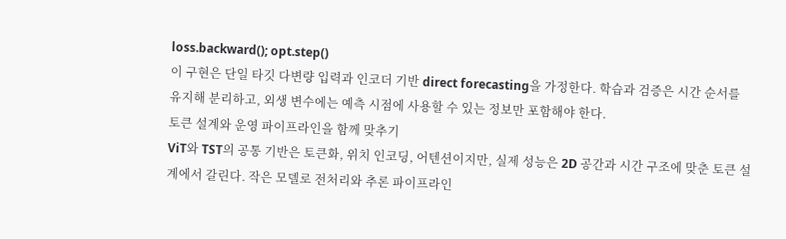loss.backward(); opt.step()
이 구현은 단일 타깃 다변량 입력과 인코더 기반 direct forecasting을 가정한다. 학습과 검증은 시간 순서를 유지해 분리하고, 외생 변수에는 예측 시점에 사용할 수 있는 정보만 포함해야 한다.
토큰 설계와 운영 파이프라인을 함께 맞추기
ViT와 TST의 공통 기반은 토큰화, 위치 인코딩, 어텐션이지만, 실제 성능은 2D 공간과 시간 구조에 맞춘 토큰 설계에서 갈린다. 작은 모델로 전처리와 추론 파이프라인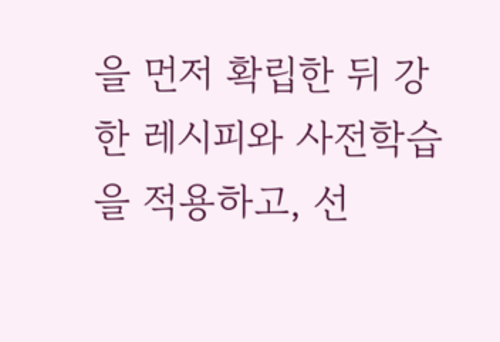을 먼저 확립한 뒤 강한 레시피와 사전학습을 적용하고, 선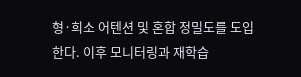형·희소 어텐션 및 혼합 정밀도를 도입한다. 이후 모니터링과 재학습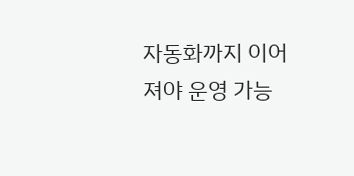자동화까지 이어져야 운영 가능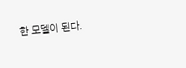한 모델이 된다.